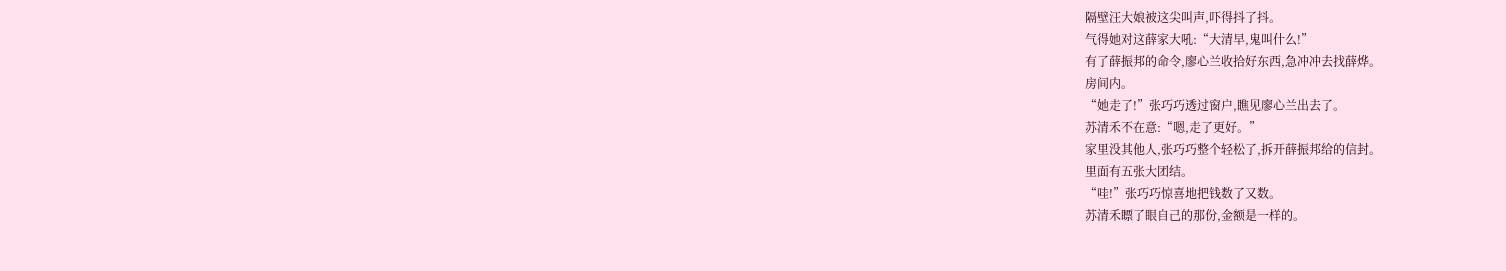隔壁汪大娘被这尖叫声,吓得抖了抖。
气得她对这薛家大吼:“大清早,鬼叫什么!”
有了薛振邦的命令,廖心兰收拾好东西,急冲冲去找薛烨。
房间内。
“她走了!”张巧巧透过窗户,瞧见廖心兰出去了。
苏清禾不在意:“嗯,走了更好。”
家里没其他人,张巧巧整个轻松了,拆开薛振邦给的信封。
里面有五张大团结。
“哇!”张巧巧惊喜地把钱数了又数。
苏清禾瞟了眼自己的那份,金额是一样的。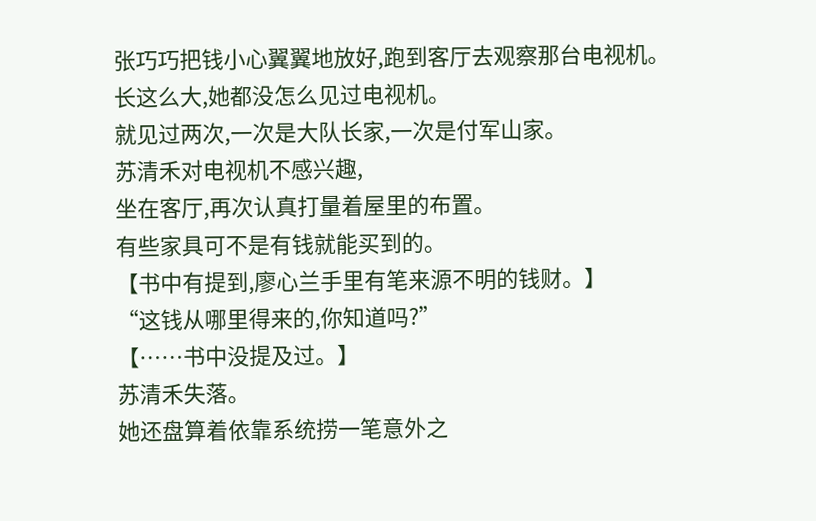张巧巧把钱小心翼翼地放好,跑到客厅去观察那台电视机。
长这么大,她都没怎么见过电视机。
就见过两次,一次是大队长家,一次是付军山家。
苏清禾对电视机不感兴趣,
坐在客厅,再次认真打量着屋里的布置。
有些家具可不是有钱就能买到的。
【书中有提到,廖心兰手里有笔来源不明的钱财。】
“这钱从哪里得来的,你知道吗?”
【……书中没提及过。】
苏清禾失落。
她还盘算着依靠系统捞一笔意外之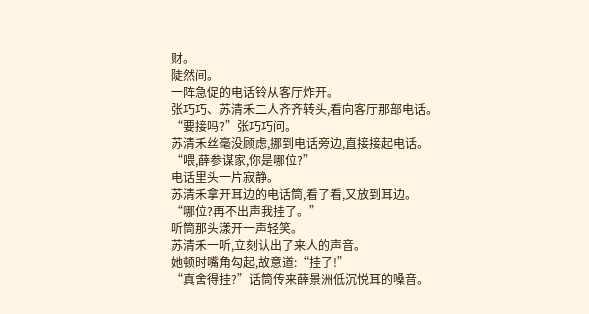财。
陡然间。
一阵急促的电话铃从客厅炸开。
张巧巧、苏清禾二人齐齐转头,看向客厅那部电话。
“要接吗?”张巧巧问。
苏清禾丝毫没顾虑,挪到电话旁边,直接接起电话。
“喂,薛参谋家,你是哪位?”
电话里头一片寂静。
苏清禾拿开耳边的电话筒,看了看,又放到耳边。
“哪位?再不出声我挂了。”
听筒那头漾开一声轻笑。
苏清禾一听,立刻认出了来人的声音。
她顿时嘴角勾起,故意道:“挂了!”
“真舍得挂?”话筒传来薛景洲低沉悦耳的嗓音。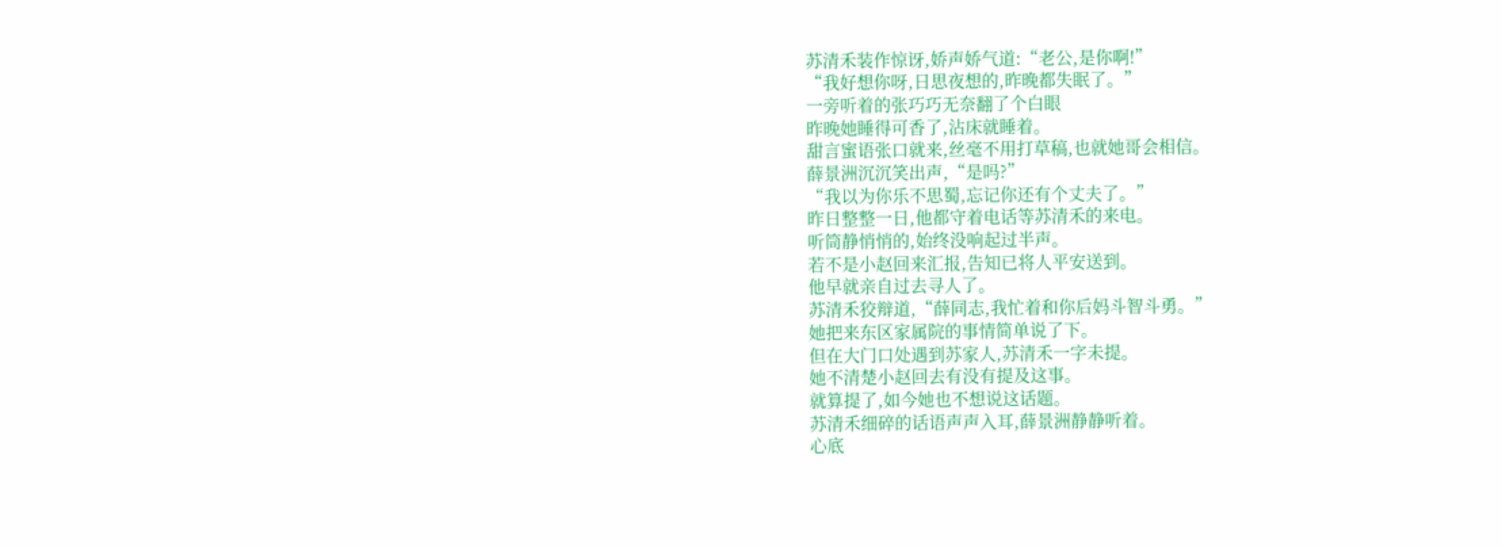苏清禾装作惊讶,娇声娇气道:“老公,是你啊!”
“我好想你呀,日思夜想的,昨晚都失眠了。”
一旁听着的张巧巧无奈翻了个白眼
昨晚她睡得可香了,沾床就睡着。
甜言蜜语张口就来,丝毫不用打草稿,也就她哥会相信。
薛景洲沉沉笑出声,“是吗?”
“我以为你乐不思蜀,忘记你还有个丈夫了。”
昨日整整一日,他都守着电话等苏清禾的来电。
听筒静悄悄的,始终没响起过半声。
若不是小赵回来汇报,告知已将人平安送到。
他早就亲自过去寻人了。
苏清禾狡辩道,“薛同志,我忙着和你后妈斗智斗勇。”
她把来东区家属院的事情简单说了下。
但在大门口处遇到苏家人,苏清禾一字未提。
她不清楚小赵回去有没有提及这事。
就算提了,如今她也不想说这话题。
苏清禾细碎的话语声声入耳,薛景洲静静听着。
心底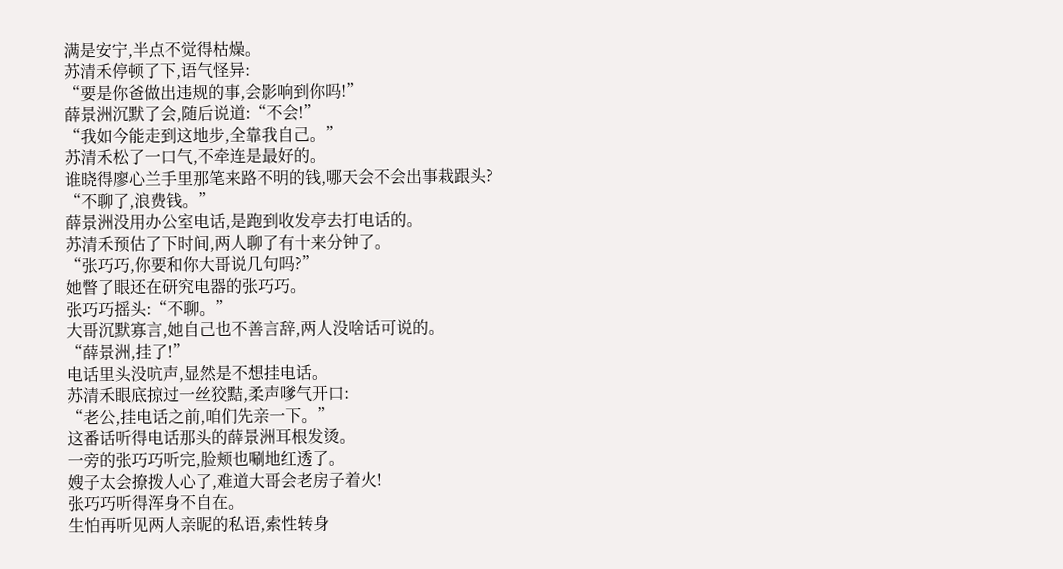满是安宁,半点不觉得枯燥。
苏清禾停顿了下,语气怪异:
“要是你爸做出违规的事,会影响到你吗!”
薛景洲沉默了会,随后说道:“不会!”
“我如今能走到这地步,全靠我自己。”
苏清禾松了一口气,不牵连是最好的。
谁晓得廖心兰手里那笔来路不明的钱,哪天会不会出事栽跟头?
“不聊了,浪费钱。”
薛景洲没用办公室电话,是跑到收发亭去打电话的。
苏清禾预估了下时间,两人聊了有十来分钟了。
“张巧巧,你要和你大哥说几句吗?”
她瞥了眼还在研究电器的张巧巧。
张巧巧摇头:“不聊。”
大哥沉默寡言,她自己也不善言辞,两人没啥话可说的。
“薛景洲,挂了!”
电话里头没吭声,显然是不想挂电话。
苏清禾眼底掠过一丝狡黠,柔声嗲气开口:
“老公,挂电话之前,咱们先亲一下。”
这番话听得电话那头的薛景洲耳根发烫。
一旁的张巧巧听完,脸颊也唰地红透了。
嫂子太会撩拨人心了,难道大哥会老房子着火!
张巧巧听得浑身不自在。
生怕再听见两人亲昵的私语,索性转身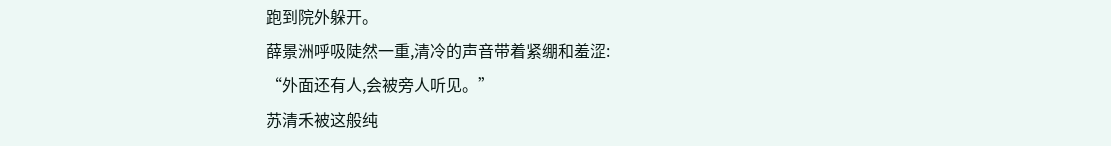跑到院外躲开。
薛景洲呼吸陡然一重,清冷的声音带着紧绷和羞涩:
“外面还有人,会被旁人听见。”
苏清禾被这般纯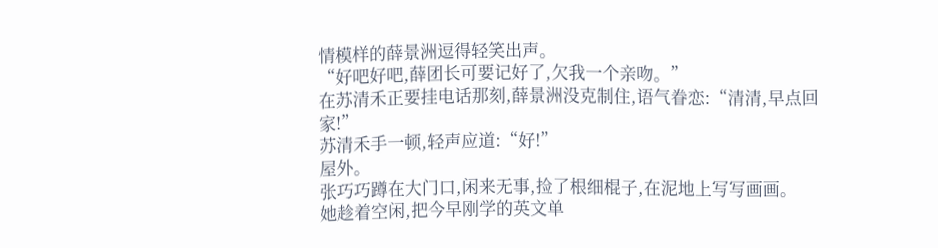情模样的薛景洲逗得轻笑出声。
“好吧好吧,薛团长可要记好了,欠我一个亲吻。”
在苏清禾正要挂电话那刻,薛景洲没克制住,语气眷恋:“清清,早点回家!”
苏清禾手一顿,轻声应道:“好!”
屋外。
张巧巧蹲在大门口,闲来无事,捡了根细棍子,在泥地上写写画画。
她趁着空闲,把今早刚学的英文单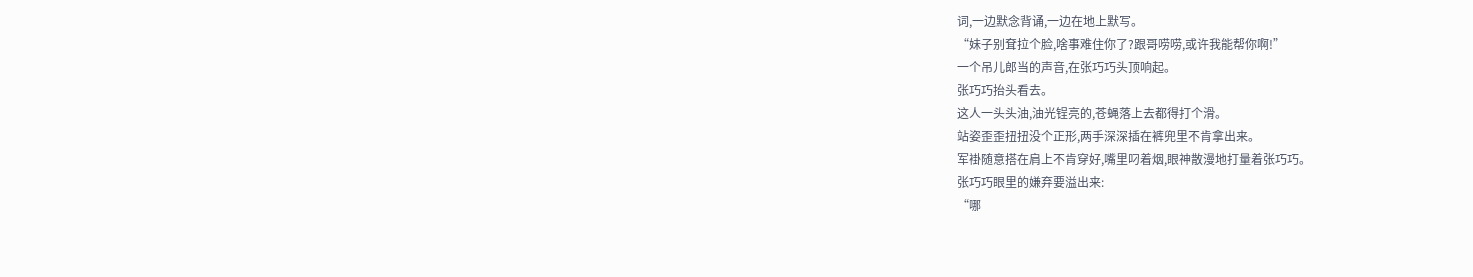词,一边默念背诵,一边在地上默写。
“妹子别耷拉个脸,啥事难住你了?跟哥唠唠,或许我能帮你啊!”
一个吊儿郎当的声音,在张巧巧头顶响起。
张巧巧抬头看去。
这人一头头油,油光锃亮的,苍蝇落上去都得打个滑。
站姿歪歪扭扭没个正形,两手深深插在裤兜里不肯拿出来。
军褂随意搭在肩上不肯穿好,嘴里叼着烟,眼神散漫地打量着张巧巧。
张巧巧眼里的嫌弃要溢出来:
“哪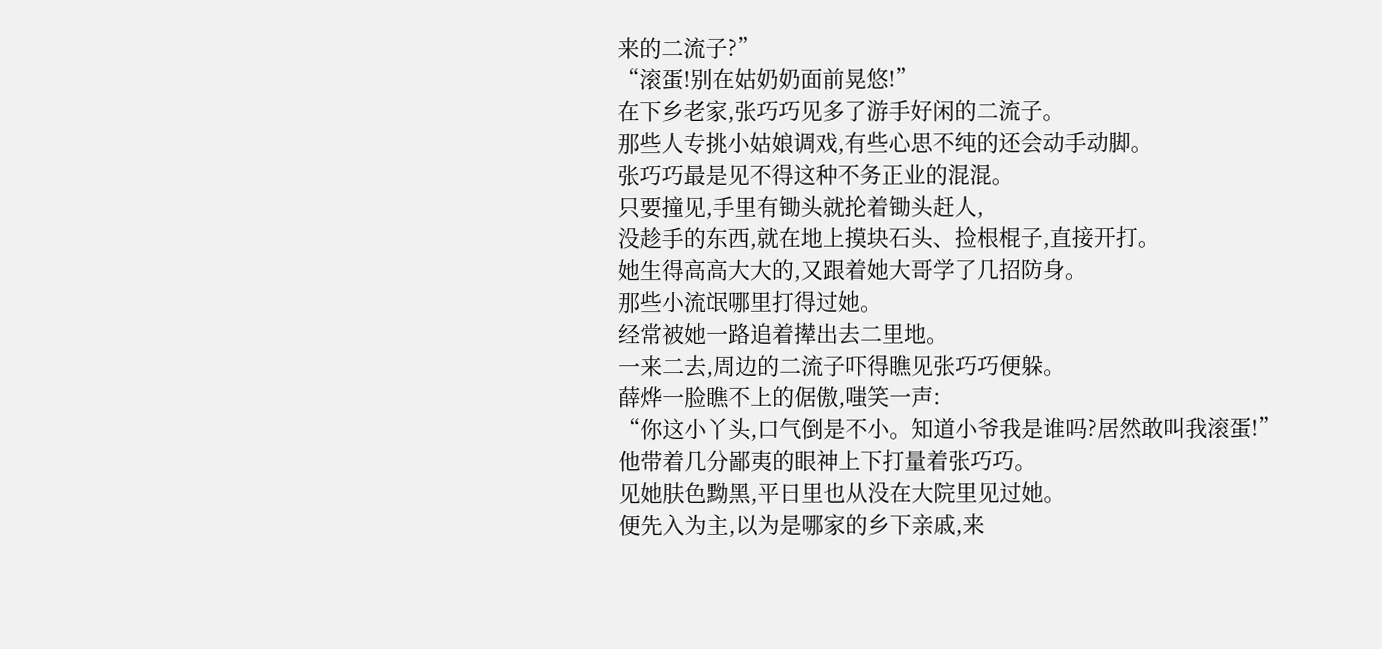来的二流子?”
“滚蛋!别在姑奶奶面前晃悠!”
在下乡老家,张巧巧见多了游手好闲的二流子。
那些人专挑小姑娘调戏,有些心思不纯的还会动手动脚。
张巧巧最是见不得这种不务正业的混混。
只要撞见,手里有锄头就抡着锄头赶人,
没趁手的东西,就在地上摸块石头、捡根棍子,直接开打。
她生得高高大大的,又跟着她大哥学了几招防身。
那些小流氓哪里打得过她。
经常被她一路追着撵出去二里地。
一来二去,周边的二流子吓得瞧见张巧巧便躲。
薛烨一脸瞧不上的倨傲,嗤笑一声:
“你这小丫头,口气倒是不小。知道小爷我是谁吗?居然敢叫我滚蛋!”
他带着几分鄙夷的眼神上下打量着张巧巧。
见她肤色黝黑,平日里也从没在大院里见过她。
便先入为主,以为是哪家的乡下亲戚,来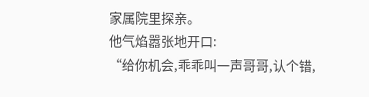家属院里探亲。
他气焰嚣张地开口:
“给你机会,乖乖叫一声哥哥,认个错,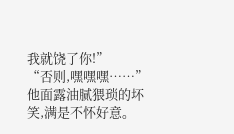我就饶了你!”
“否则,嘿嘿嘿……”
他面露油腻猥琐的坏笑,满是不怀好意。